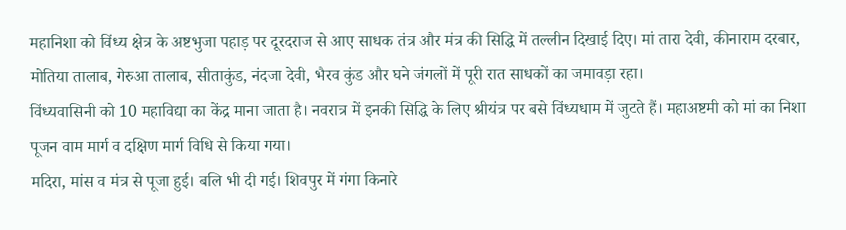महानिशा को विंध्य क्षेत्र के अष्टभुजा पहाड़ पर दूरदराज से आए साधक तंत्र और मंत्र की सिद्धि में तल्लीन दिखाई दिए। मां तारा देवी, कीनाराम दरबार, मोतिया तालाब, गेरुआ तालाब, सीताकुंड, नंदजा देवी, भैरव कुंड और घने जंगलों में पूरी रात साधकों का जमावड़ा रहा।
विंध्यवासिनी को 10 महाविद्या का केंद्र माना जाता है। नवरात्र में इनकी सिद्धि के लिए श्रीयंत्र पर बसे विंध्यधाम में जुटते हैं। महाअष्टमी को मां का निशा पूजन वाम मार्ग व दक्षिण मार्ग विधि से किया गया।
मदिरा, मांस व मंत्र से पूजा हुई। बलि भी दी गई। शिवपुर में गंगा किनारे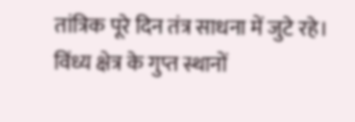तांत्रिक पूरे दिन तंत्र साधना में जुटे रहे। विंध्य क्षेत्र के गुप्त स्थानों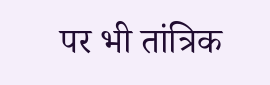पर भी तांत्रिक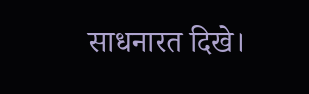साधनारत दिखे।